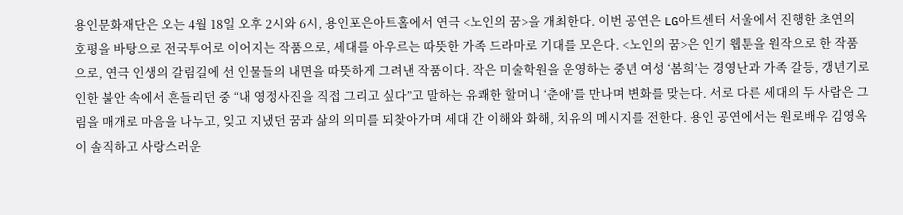용인문화재단은 오는 4월 18일 오후 2시와 6시, 용인포은아트홀에서 연극 <노인의 꿈>을 개최한다. 이번 공연은 LG아트센터 서울에서 진행한 초연의 호평을 바탕으로 전국투어로 이어지는 작품으로, 세대를 아우르는 따뜻한 가족 드라마로 기대를 모은다. <노인의 꿈>은 인기 웹툰을 원작으로 한 작품으로, 연극 인생의 갈림길에 선 인물들의 내면을 따뜻하게 그려낸 작품이다. 작은 미술학원을 운영하는 중년 여성 ‘봄희’는 경영난과 가족 갈등, 갱년기로 인한 불안 속에서 흔들리던 중 “내 영정사진을 직접 그리고 싶다”고 말하는 유쾌한 할머니 ‘춘애’를 만나며 변화를 맞는다. 서로 다른 세대의 두 사람은 그림을 매개로 마음을 나누고, 잊고 지냈던 꿈과 삶의 의미를 되찾아가며 세대 간 이해와 화해, 치유의 메시지를 전한다. 용인 공연에서는 원로배우 김영옥이 솔직하고 사랑스러운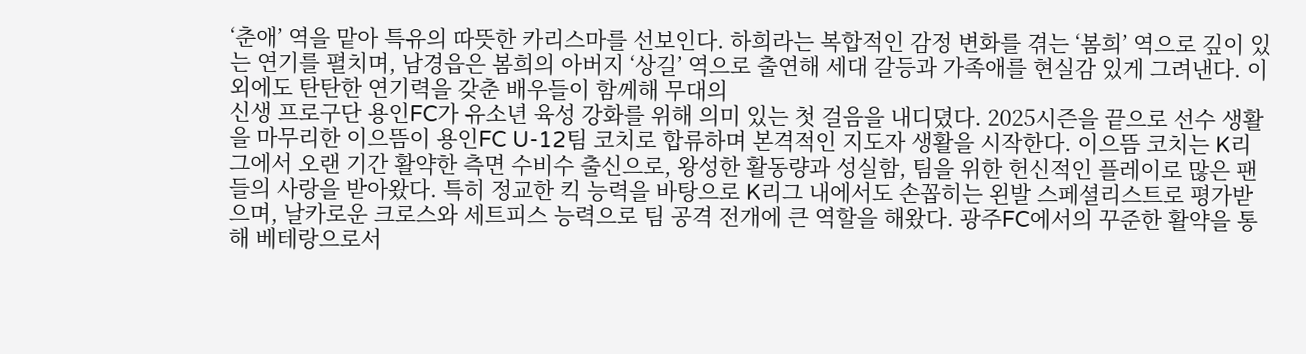‘춘애’ 역을 맡아 특유의 따뜻한 카리스마를 선보인다. 하희라는 복합적인 감정 변화를 겪는 ‘봄희’ 역으로 깊이 있는 연기를 펼치며, 남경읍은 봄희의 아버지 ‘상길’ 역으로 출연해 세대 갈등과 가족애를 현실감 있게 그려낸다. 이 외에도 탄탄한 연기력을 갖춘 배우들이 함께해 무대의
신생 프로구단 용인FC가 유소년 육성 강화를 위해 의미 있는 첫 걸음을 내디뎠다. 2025시즌을 끝으로 선수 생활을 마무리한 이으뜸이 용인FC U-12팀 코치로 합류하며 본격적인 지도자 생활을 시작한다. 이으뜸 코치는 K리그에서 오랜 기간 활약한 측면 수비수 출신으로, 왕성한 활동량과 성실함, 팀을 위한 헌신적인 플레이로 많은 팬들의 사랑을 받아왔다. 특히 정교한 킥 능력을 바탕으로 K리그 내에서도 손꼽히는 왼발 스페셜리스트로 평가받으며, 날카로운 크로스와 세트피스 능력으로 팀 공격 전개에 큰 역할을 해왔다. 광주FC에서의 꾸준한 활약을 통해 베테랑으로서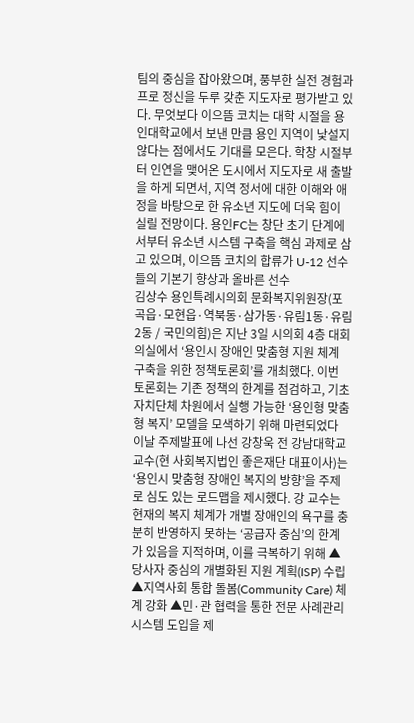팀의 중심을 잡아왔으며, 풍부한 실전 경험과 프로 정신을 두루 갖춘 지도자로 평가받고 있다. 무엇보다 이으뜸 코치는 대학 시절을 용인대학교에서 보낸 만큼 용인 지역이 낯설지 않다는 점에서도 기대를 모은다. 학창 시절부터 인연을 맺어온 도시에서 지도자로 새 출발을 하게 되면서, 지역 정서에 대한 이해와 애정을 바탕으로 한 유소년 지도에 더욱 힘이 실릴 전망이다. 용인FC는 창단 초기 단계에서부터 유소년 시스템 구축을 핵심 과제로 삼고 있으며, 이으뜸 코치의 합류가 U-12 선수들의 기본기 향상과 올바른 선수
김상수 용인특례시의회 문화복지위원장(포곡읍·모현읍·역북동·삼가동·유림1동·유림2동 / 국민의힘)은 지난 3일 시의회 4층 대회의실에서 ‘용인시 장애인 맞춤형 지원 체계 구축을 위한 정책토론회’를 개최했다. 이번 토론회는 기존 정책의 한계를 점검하고, 기초자치단체 차원에서 실행 가능한 ‘용인형 맞춤형 복지’ 모델을 모색하기 위해 마련되었다 이날 주제발표에 나선 강창욱 전 강남대학교 교수(현 사회복지법인 좋은재단 대표이사)는 ‘용인시 맞춤형 장애인 복지의 방향’을 주제로 심도 있는 로드맵을 제시했다. 강 교수는 현재의 복지 체계가 개별 장애인의 욕구를 충분히 반영하지 못하는 ‘공급자 중심’의 한계가 있음을 지적하며, 이를 극복하기 위해 ▲당사자 중심의 개별화된 지원 계획(ISP) 수립 ▲지역사회 통합 돌봄(Community Care) 체계 강화 ▲민·관 협력을 통한 전문 사례관리 시스템 도입을 제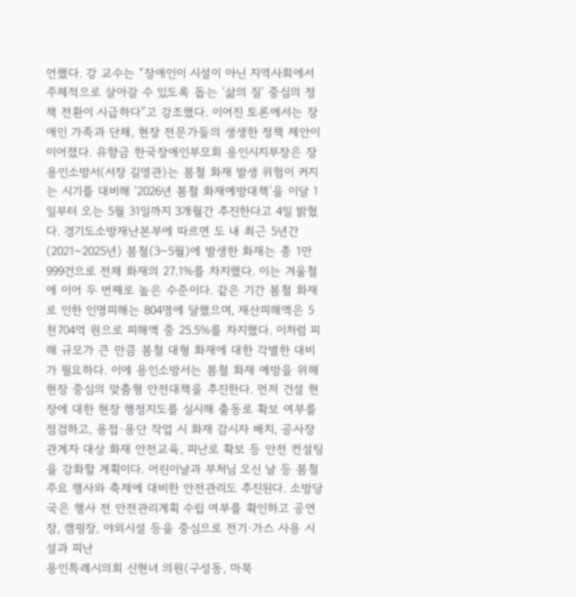언했다. 강 교수는 “장애인이 시설이 아닌 지역사회에서 주체적으로 살아갈 수 있도록 돕는 ‘삶의 질’ 중심의 정책 전환이 시급하다”고 강조했다. 이어진 토론에서는 장애인 가족과 단체, 현장 전문가들의 생생한 정책 제안이 이어졌다. 유향금 한국장애인부모회 용인시지부장은 장
용인소방서(서장 길영관)는 봄철 화재 발생 위험이 커지는 시기를 대비해 ‘2026년 봄철 화재예방대책’을 이달 1일부터 오는 5월 31일까지 3개월간 추진한다고 4일 밝혔다. 경기도소방재난본부에 따르면 도 내 최근 5년간(2021~2025년) 봄철(3~5월)에 발생한 화재는 총 1만 999건으로 전체 화재의 27.1%를 차지했다. 이는 겨울철에 이어 두 번째로 높은 수준이다. 같은 기간 봄철 화재로 인한 인명피해는 804명에 달했으며, 재산피해액은 5천704억 원으로 피해액 중 25.5%를 차지했다. 이처럼 피해 규모가 큰 만큼 봄철 대형 화재에 대한 각별한 대비가 필요하다. 이에 용인소방서는 봄철 화재 예방을 위해 현장 중심의 맞춤형 안전대책을 추진한다. 먼저 건설 현장에 대한 현장 행정지도를 실시해 출동로 확보 여부를 점검하고, 용접·용단 작업 시 화재 감시자 배치, 공사장 관계자 대상 화재 안전교육, 피난로 확보 등 안전 컨설팅을 강화할 계획이다. 어린이날과 부처님 오신 날 등 봄철 주요 행사와 축제에 대비한 안전관리도 추진된다. 소방당국은 행사 전 안전관리계획 수립 여부를 확인하고 공연장, 캠핑장, 야외시설 등을 중심으로 전기·가스 사용 시설과 피난
용인특례시의회 신현녀 의원(구성동, 마북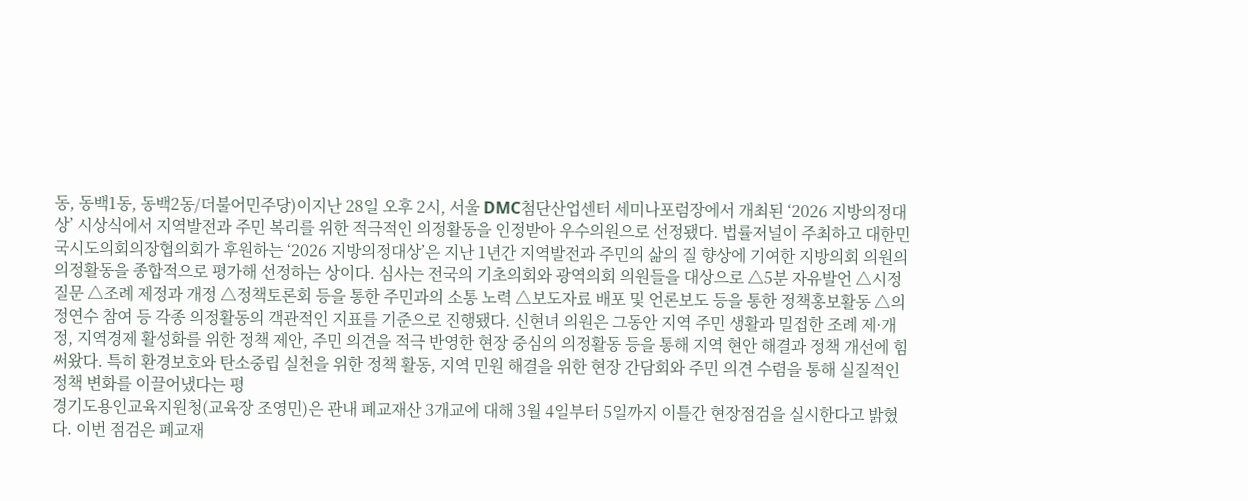동, 동백1동, 동백2동/더불어민주당)이지난 28일 오후 2시, 서울 DMC첨단산업센터 세미나포럼장에서 개최된 ‘2026 지방의정대상’ 시상식에서 지역발전과 주민 복리를 위한 적극적인 의정활동을 인정받아 우수의원으로 선정됐다. 법률저널이 주최하고 대한민국시도의회의장협의회가 후원하는 ‘2026 지방의정대상’은 지난 1년간 지역발전과 주민의 삶의 질 향상에 기여한 지방의회 의원의 의정활동을 종합적으로 평가해 선정하는 상이다. 심사는 전국의 기초의회와 광역의회 의원들을 대상으로 △5분 자유발언 △시정질문 △조례 제정과 개정 △정책토론회 등을 통한 주민과의 소통 노력 △보도자료 배포 및 언론보도 등을 통한 정책홍보활동 △의정연수 참여 등 각종 의정활동의 객관적인 지표를 기준으로 진행됐다. 신현녀 의원은 그동안 지역 주민 생활과 밀접한 조례 제·개정, 지역경제 활성화를 위한 정책 제안, 주민 의견을 적극 반영한 현장 중심의 의정활동 등을 통해 지역 현안 해결과 정책 개선에 힘써왔다. 특히 환경보호와 탄소중립 실천을 위한 정책 활동, 지역 민원 해결을 위한 현장 간담회와 주민 의견 수렴을 통해 실질적인 정책 변화를 이끌어냈다는 평
경기도용인교육지원청(교육장 조영민)은 관내 폐교재산 3개교에 대해 3월 4일부터 5일까지 이틀간 현장점검을 실시한다고 밝혔다. 이번 점검은 폐교재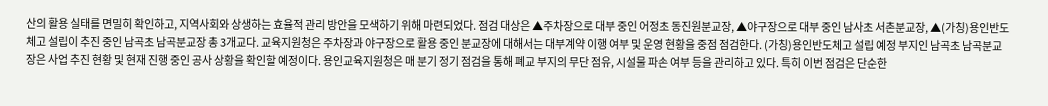산의 활용 실태를 면밀히 확인하고, 지역사회와 상생하는 효율적 관리 방안을 모색하기 위해 마련되었다. 점검 대상은 ▲주차장으로 대부 중인 어정초 동진원분교장, ▲야구장으로 대부 중인 남사초 서촌분교장, ▲(가칭)용인반도체고 설립이 추진 중인 남곡초 남곡분교장 총 3개교다. 교육지원청은 주차장과 야구장으로 활용 중인 분교장에 대해서는 대부계약 이행 여부 및 운영 현황을 중점 점검한다. (가칭)용인반도체고 설립 예정 부지인 남곡초 남곡분교장은 사업 추진 현황 및 현재 진행 중인 공사 상황을 확인할 예정이다. 용인교육지원청은 매 분기 정기 점검을 통해 폐교 부지의 무단 점유, 시설물 파손 여부 등을 관리하고 있다. 특히 이번 점검은 단순한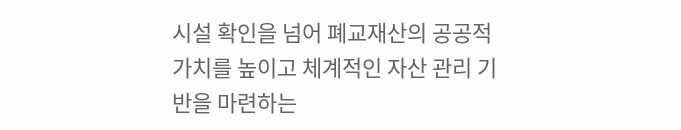시설 확인을 넘어 폐교재산의 공공적 가치를 높이고 체계적인 자산 관리 기반을 마련하는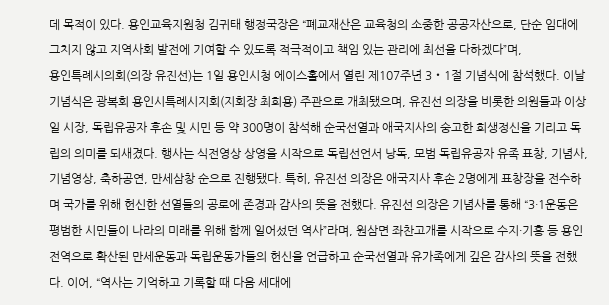데 목적이 있다. 용인교육지원청 김귀태 행정국장은 “폐교재산은 교육청의 소중한 공공자산으로, 단순 임대에 그치지 않고 지역사회 발전에 기여할 수 있도록 적극적이고 책임 있는 관리에 최선을 다하겠다”며,
용인특례시의회(의장 유진선)는 1일 용인시청 에이스홀에서 열린 제107주년 3‧1절 기념식에 참석했다. 이날 기념식은 광복회 용인시특례시지회(지회장 최희용) 주관으로 개최됐으며, 유진선 의장을 비롯한 의원들과 이상일 시장, 독립유공자 후손 및 시민 등 약 300명이 참석해 순국선열과 애국지사의 숭고한 희생정신을 기리고 독립의 의미를 되새겼다. 행사는 식전영상 상영을 시작으로 독립선언서 낭독, 모범 독립유공자 유족 표창, 기념사, 기념영상, 축하공연, 만세삼창 순으로 진행됐다. 특히, 유진선 의장은 애국지사 후손 2명에게 표창장을 전수하며 국가를 위해 헌신한 선열들의 공로에 존경과 감사의 뜻을 전했다. 유진선 의장은 기념사를 통해 “3·1운동은 평범한 시민들이 나라의 미래를 위해 함께 일어섰던 역사”라며, 원삼면 좌찬고개를 시작으로 수지·기흥 등 용인 전역으로 확산된 만세운동과 독립운동가들의 헌신을 언급하고 순국선열과 유가족에게 깊은 감사의 뜻을 전했다. 이어, “역사는 기억하고 기록할 때 다음 세대에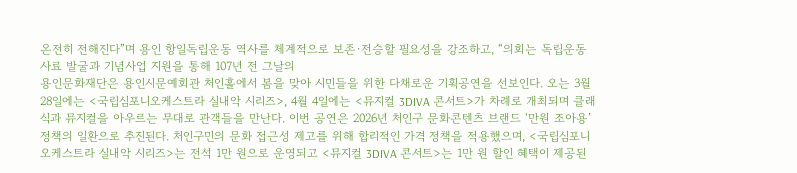온전히 전해진다”며 용인 항일독립운동 역사를 체계적으로 보존·전승할 필요성을 강조하고, “의회는 독립운동 사료 발굴과 기념사업 지원을 통해 107년 전 그날의
용인문화재단은 용인시문예회관 처인홀에서 봄을 맞아 시민들을 위한 다채로운 기획공연을 선보인다. 오는 3월 28일에는 <국립심포니오케스트라 실내악 시리즈>, 4월 4일에는 <뮤지컬 3DIVA 콘서트>가 차례로 개최되며 클래식과 뮤지컬을 아우르는 무대로 관객들을 만난다. 이번 공연은 2026년 처인구 문화콘텐츠 브랜드 ‘만원 조아용’ 정책의 일환으로 추진된다. 처인구민의 문화 접근성 제고를 위해 합리적인 가격 정책을 적용했으며, <국립심포니오케스트라 실내악 시리즈>는 전석 1만 원으로 운영되고 <뮤지컬 3DIVA 콘서트>는 1만 원 할인 혜택이 제공된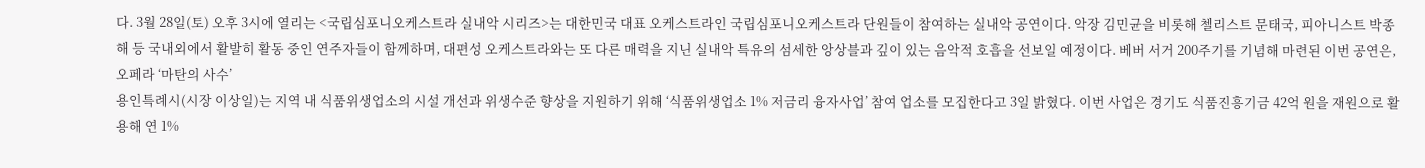다. 3월 28일(토) 오후 3시에 열리는 <국립심포니오케스트라 실내악 시리즈>는 대한민국 대표 오케스트라인 국립심포니오케스트라 단원들이 참여하는 실내악 공연이다. 악장 김민균을 비롯해 첼리스트 문태국, 피아니스트 박종해 등 국내외에서 활발히 활동 중인 연주자들이 함께하며, 대편성 오케스트라와는 또 다른 매력을 지닌 실내악 특유의 섬세한 앙상블과 깊이 있는 음악적 호흡을 선보일 예정이다. 베버 서거 200주기를 기념해 마련된 이번 공연은, 오페라 ‘마탄의 사수’
용인특례시(시장 이상일)는 지역 내 식품위생업소의 시설 개선과 위생수준 향상을 지원하기 위해 ‘식품위생업소 1% 저금리 융자사업’ 참여 업소를 모집한다고 3일 밝혔다. 이번 사업은 경기도 식품진흥기금 42억 원을 재원으로 활용해 연 1%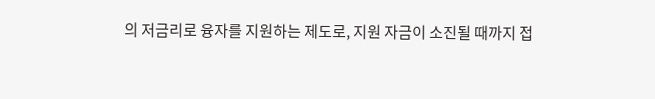의 저금리로 융자를 지원하는 제도로, 지원 자금이 소진될 때까지 접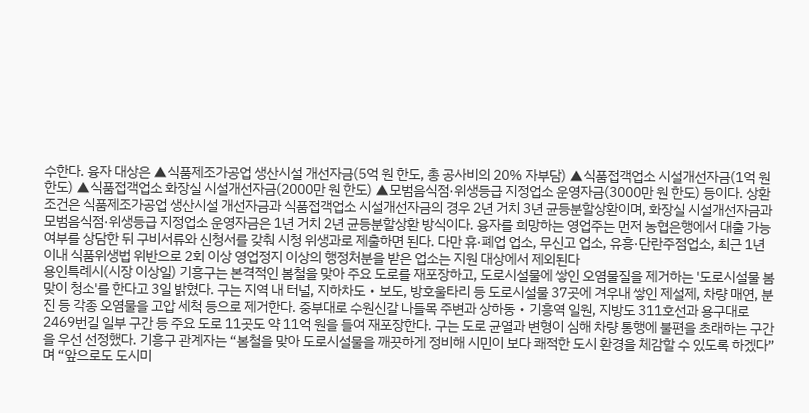수한다. 융자 대상은 ▲식품제조가공업 생산시설 개선자금(5억 원 한도, 총 공사비의 20% 자부담) ▲식품접객업소 시설개선자금(1억 원 한도) ▲식품접객업소 화장실 시설개선자금(2000만 원 한도) ▲모범음식점·위생등급 지정업소 운영자금(3000만 원 한도) 등이다. 상환 조건은 식품제조가공업 생산시설 개선자금과 식품접객업소 시설개선자금의 경우 2년 거치 3년 균등분할상환이며, 화장실 시설개선자금과 모범음식점·위생등급 지정업소 운영자금은 1년 거치 2년 균등분할상환 방식이다. 융자를 희망하는 영업주는 먼저 농협은행에서 대출 가능 여부를 상담한 뒤 구비서류와 신청서를 갖춰 시청 위생과로 제출하면 된다. 다만 휴·폐업 업소, 무신고 업소, 유흥·단란주점업소, 최근 1년 이내 식품위생법 위반으로 2회 이상 영업정지 이상의 행정처분을 받은 업소는 지원 대상에서 제외된다
용인특례시(시장 이상일) 기흥구는 본격적인 봄철을 맞아 주요 도로를 재포장하고, 도로시설물에 쌓인 오염물질을 제거하는 '도로시설물 봄맞이 청소'를 한다고 3일 밝혔다. 구는 지역 내 터널, 지하차도‧보도, 방호울타리 등 도로시설물 37곳에 겨우내 쌓인 제설제, 차량 매연, 분진 등 각종 오염물을 고압 세척 등으로 제거한다. 중부대로 수원신갈 나들목 주변과 상하동‧기흥역 일원, 지방도 311호선과 용구대로 2469번길 일부 구간 등 주요 도로 11곳도 약 11억 원을 들여 재포장한다. 구는 도로 균열과 변형이 심해 차량 통행에 불편을 초래하는 구간을 우선 선정했다. 기흥구 관계자는 “봄철을 맞아 도로시설물을 깨끗하게 정비해 시민이 보다 쾌적한 도시 환경을 체감할 수 있도록 하겠다”며 “앞으로도 도시미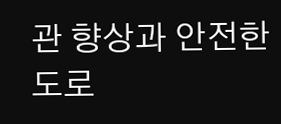관 향상과 안전한 도로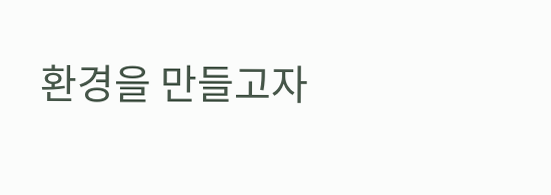환경을 만들고자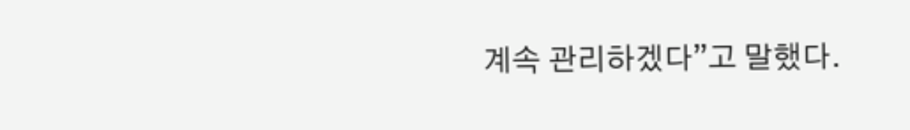계속 관리하겠다”고 말했다.